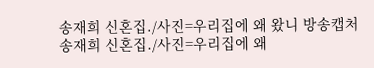송재희 신혼집./사진=우리집에 왜 왔니 방송캡처
송재희 신혼집./사진=우리집에 왜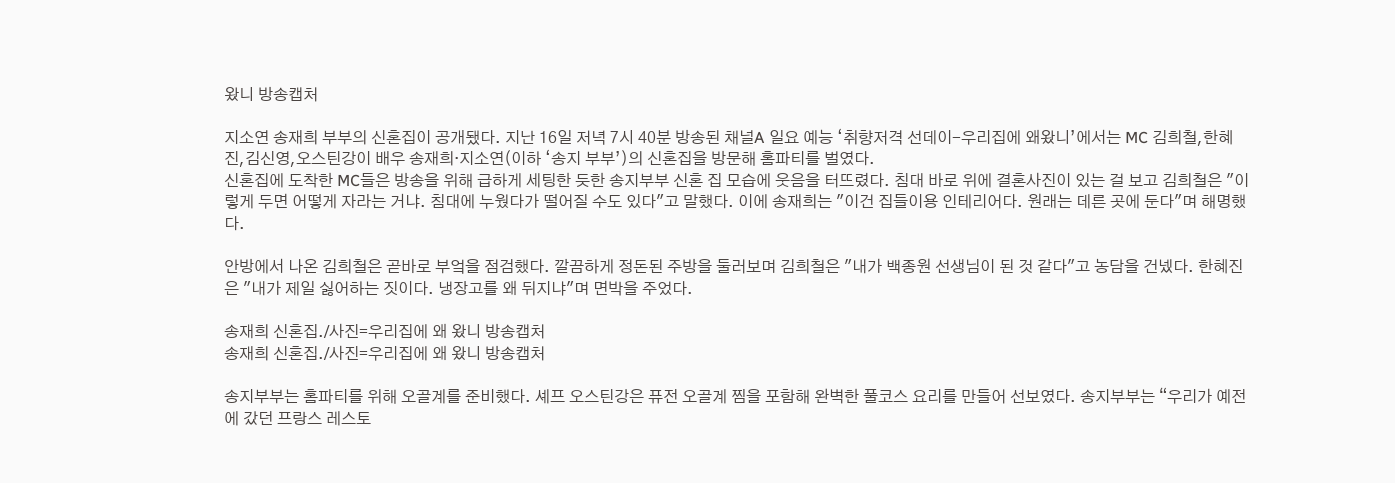왔니 방송캡처

지소연 송재희 부부의 신혼집이 공개됐다. 지난 16일 저녁 7시 40분 방송된 채널A 일요 예능 ‘취향저격 선데이-우리집에 왜왔니’에서는 MC 김희철,한혜진,김신영,오스틴강이 배우 송재희·지소연(이하 ‘송지 부부’)의 신혼집을 방문해 홈파티를 벌였다.
신혼집에 도착한 MC들은 방송을 위해 급하게 세팅한 듯한 송지부부 신혼 집 모습에 웃음을 터뜨렸다. 침대 바로 위에 결혼사진이 있는 걸 보고 김희철은 "이렇게 두면 어떻게 자라는 거냐. 침대에 누웠다가 떨어질 수도 있다"고 말했다. 이에 송재희는 "이건 집들이용 인테리어다. 원래는 데른 곳에 둔다"며 해명했다.

안방에서 나온 김희철은 곧바로 부엌을 점검했다. 깔끔하게 정돈된 주방을 둘러보며 김희철은 "내가 백종원 선생님이 된 것 같다"고 농담을 건넸다. 한혜진은 "내가 제일 싫어하는 짓이다. 냉장고를 왜 뒤지냐"며 면박을 주었다.

송재희 신혼집./사진=우리집에 왜 왔니 방송캡처
송재희 신혼집./사진=우리집에 왜 왔니 방송캡처

송지부부는 홈파티를 위해 오골계를 준비했다. 셰프 오스틴강은 퓨전 오골계 찜을 포함해 완벽한 풀코스 요리를 만들어 선보였다. 송지부부는 “우리가 예전에 갔던 프랑스 레스토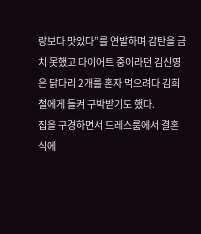랑보다 맛있다”를 연발하며 감탄을 금치 못했고 다이어트 중이라던 김신영은 닭다리 2개를 혼자 먹으려다 김희철에게 들켜 구박받기도 했다.
집을 구경하면서 드레스룸에서 결혼식에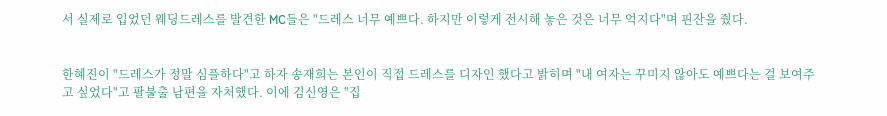서 실제로 입었던 웨딩드레스를 발견한 MC들은 "드레스 너무 예쁘다. 하지만 이렇게 전시해 놓은 것은 너무 억지다"며 핀잔을 줬다.


한혜진이 "드레스가 정말 심플하다"고 하자 송재희는 본인이 직접 드레스를 디자인 했다고 밝히며 "내 여자는 꾸미지 않아도 예쁘다는 걸 보여주고 싶었다"고 팔불출 남편을 자처했다. 이에 김신영은 "집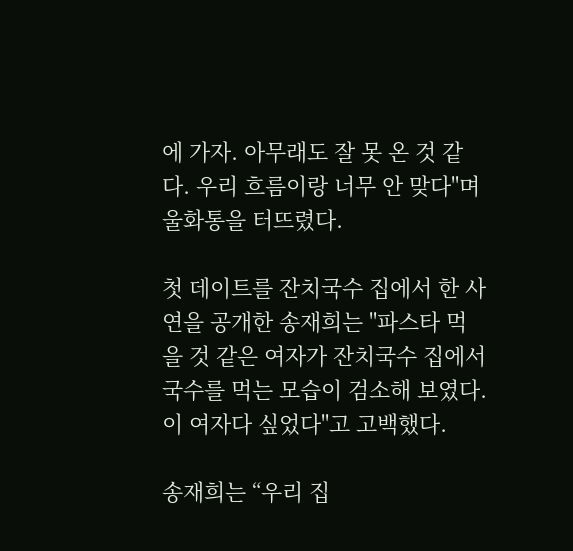에 가자. 아무래도 잘 못 온 것 같다. 우리 흐름이랑 너무 안 맞다"며 울화통을 터뜨렸다.

첫 데이트를 잔치국수 집에서 한 사연을 공개한 송재희는 "파스타 먹을 것 같은 여자가 잔치국수 집에서 국수를 먹는 모습이 검소해 보였다. 이 여자다 싶었다"고 고백했다.

송재희는 “우리 집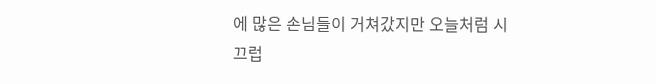에 많은 손님들이 거쳐갔지만 오늘처럼 시끄럽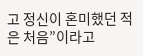고 정신이 혼미했던 적은 처음”이라고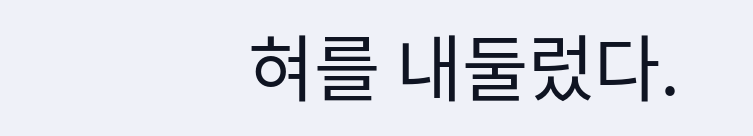혀를 내둘렀다.